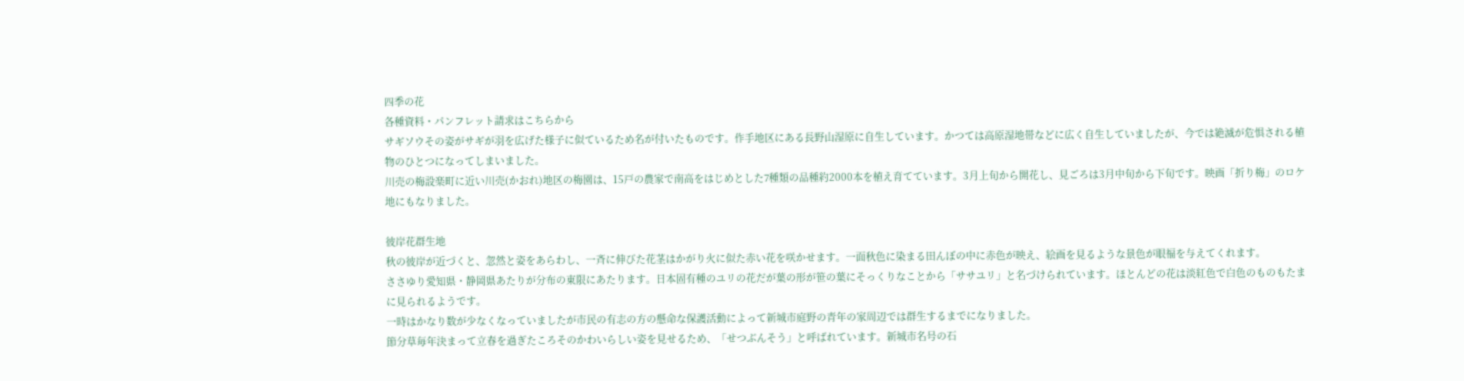四季の花
各種資料・パンフレット請求はこちらから
サギソウその姿がサギが羽を広げた様子に似ているため名が付いたものです。作手地区にある長野山湿原に自生しています。かつては高原湿地帯などに広く自生していましたが、今では絶滅が危惧される植物のひとつになってしまいました。
川売の梅設楽町に近い川売(かおれ)地区の梅園は、15戸の農家で南高をはじめとした7種類の品種約2000本を植え育てています。3月上旬から開花し、見ごろは3月中旬から下旬です。映画「折り梅」のロケ地にもなりました。

彼岸花群生地
秋の彼岸が近づくと、忽然と姿をあらわし、一斉に伸びた花茎はかがり火に似た赤い花を咲かせます。一面秋色に染まる田んぼの中に赤色が映え、絵画を見るような景色が眼福を与えてくれます。
ささゆり愛知県・静岡県あたりが分布の東限にあたります。日本固有種のユリの花だが葉の形が笹の葉にそっくりなことから「ササユリ」と名づけられています。ほとんどの花は淡紅色で白色のものもたまに見られるようです。
一時はかなり数が少なくなっていましたが市民の有志の方の懸命な保護活動によって新城市庭野の青年の家周辺では群生するまでになりました。
節分草毎年決まって立春を過ぎたころそのかわいらしい姿を見せるため、「せつぶんそう」と呼ばれています。新城市名号の石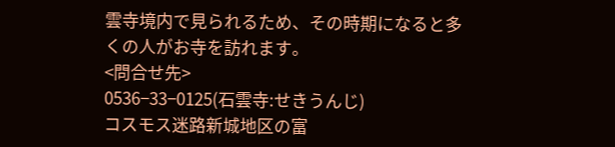雲寺境内で見られるため、その時期になると多くの人がお寺を訪れます。
<問合せ先>
0536−33−0125(石雲寺:せきうんじ)
コスモス迷路新城地区の富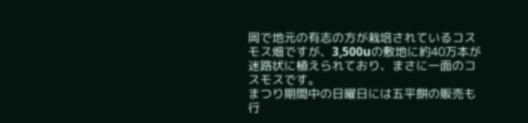岡で地元の有志の方が栽培されているコスモス畑ですが、3,500uの敷地に約40万本が迷路状に植えられており、まさに一面のコスモスです。
まつり期間中の日曜日には五平餅の販売も行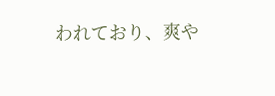われており、爽や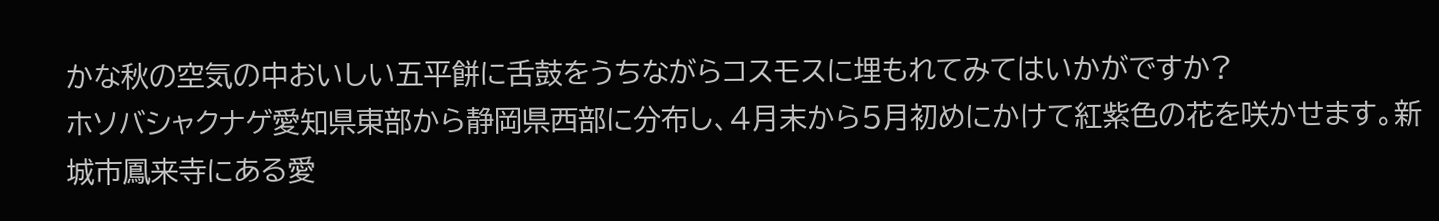かな秋の空気の中おいしい五平餅に舌鼓をうちながらコスモスに埋もれてみてはいかがですか?
ホソバシャクナゲ愛知県東部から静岡県西部に分布し、4月末から5月初めにかけて紅紫色の花を咲かせます。新城市鳳来寺にある愛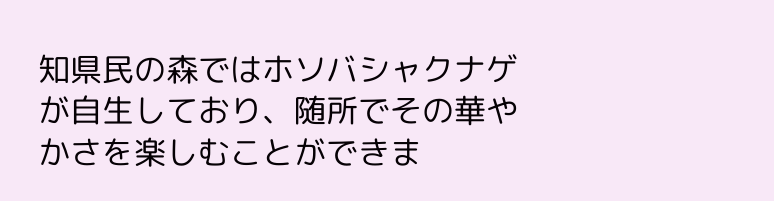知県民の森ではホソバシャクナゲが自生しており、随所でその華やかさを楽しむことができま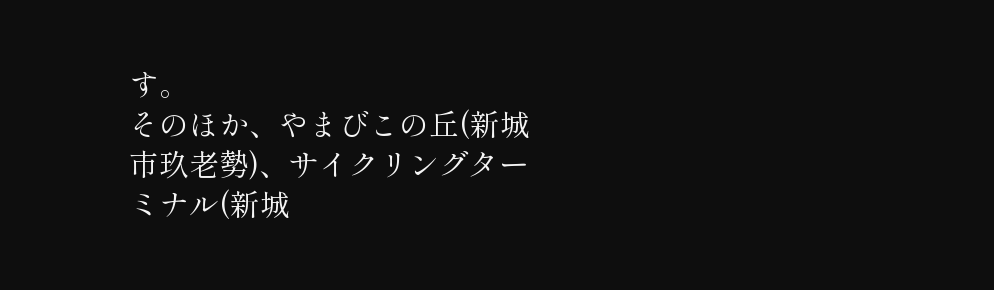す。
そのほか、やまびこの丘(新城市玖老勢)、サイクリングターミナル(新城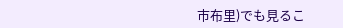市布里)でも見るこ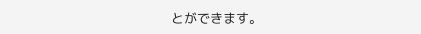とができます。